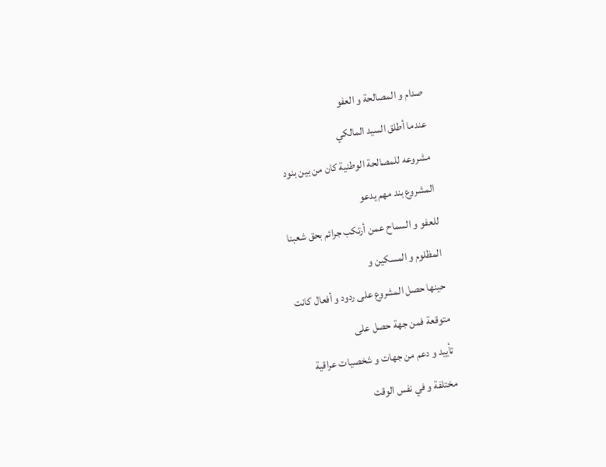صدام و المصالحة و العفو
عندما أطلق السيد المالكي
مشروعه للمصالحة الوطنية كان من بين بنود
المشروع بند مهم يدعو
للعفو و السماح عمن أرتكب جرائم بحق شعبنا
المظلوم و المسكين و
حينها حصل المشروع على ردود و أفعال كانت
متوقعة فمن جهة حصل على
تأييد و دعم من جهات و شخصيات عراقية
مختلفة و في نفس الوقت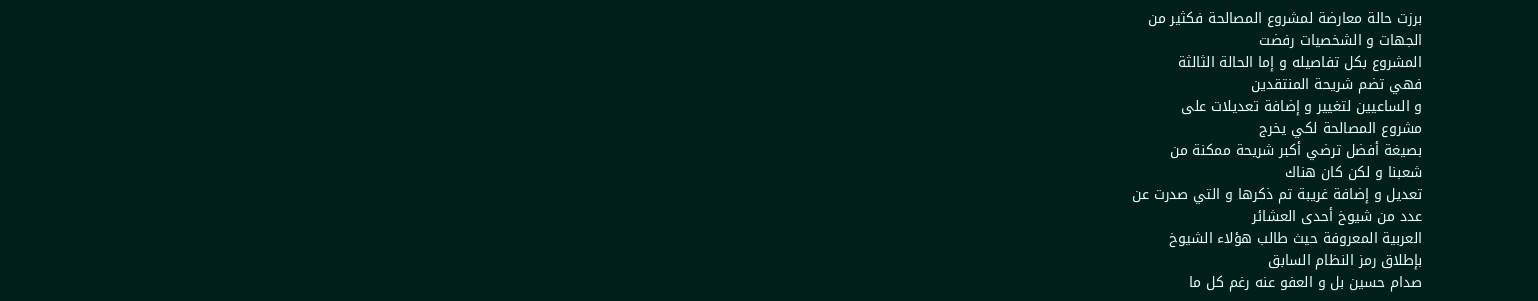برزت حالة معارضة لمشروع المصالحة فكثير من
الجهات و الشخصيات رفضت
المشروع بكل تفاصيله و إما الحالة الثالثة
فهي تضم شريحة المنتقدين
و الساعيين لتغيير و إضافة تعديلات على
مشروع المصالحة لكي يخرج
بصيغة أفضل ترضي أكبر شريحة ممكنة من
شعبنا و لكن كان هناك
تعديل و إضافة غريبة تم ذكرها و التي صدرت عن
عدد من شيوخ أحدى العشائر
العربية المعروفة حيث طالب هؤلاء الشيوخ
بإطلاق رمز النظام السابق
صدام حسين بل و العفو عنه رغم كل ما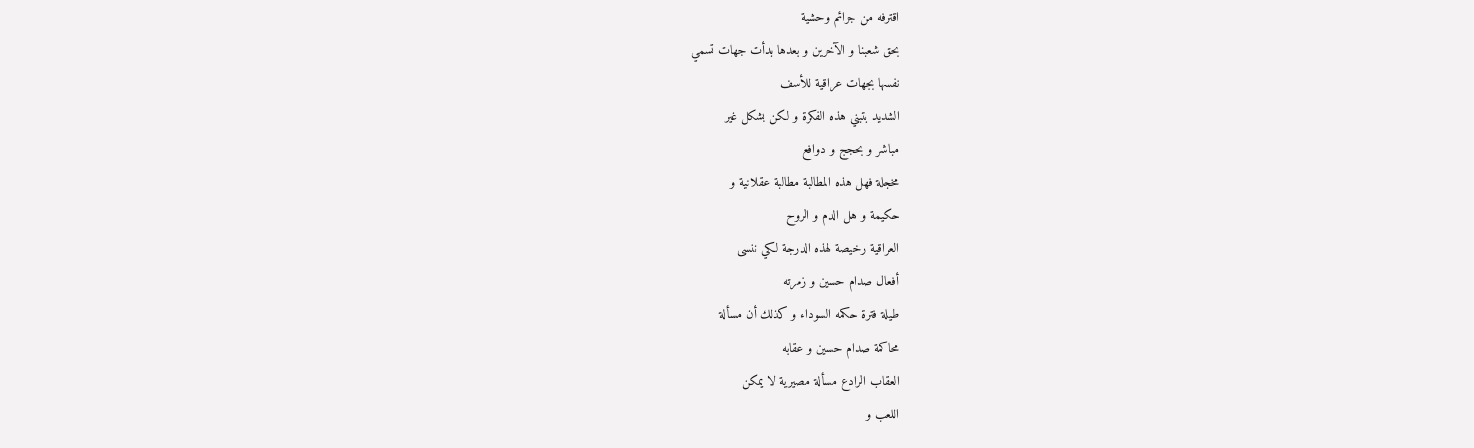اقترفه من جرائم وحشية
بحق شعبنا و الآخرين و بعدها بدأت جهات تسمي
نفسها بجهات عراقية للأسف
الشديد بتبني هذه الفكرة و لكن بشكل غير
مباشر و بحجج و دوافع
مخجلة فهل هذه المطالبة مطالبة عقلانية و
حكيمة و هل الدم و الروح
العراقية رخيصة لهذه الدرجة لكي ننسى
أفعال صدام حسين و زمرته
طيلة فترة حكمه السوداء و كذلك أن مسألة
محاكمة صدام حسين و عقابه
العقاب الرادع مسألة مصيرية لا يمكن
اللعب و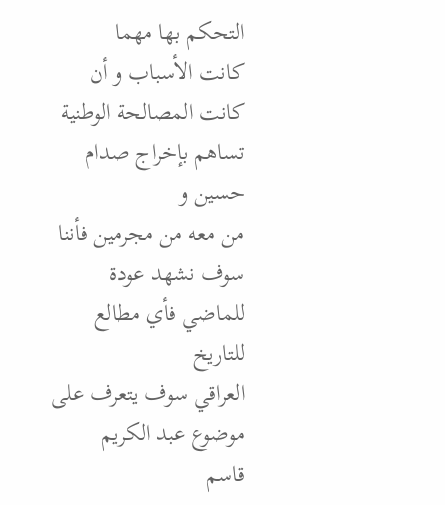التحكم بها مهما
كانت الأسباب و أن كانت المصالحة الوطنية
تساهم بإخراج صدام حسين و
من معه من مجرمين فأننا سوف نشهد عودة
للماضي فأي مطالع للتاريخ
العراقي سوف يتعرف على موضوع عبد الكريم
قاسم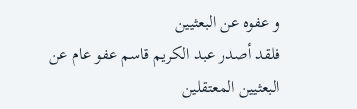و عفوه عن البعثيين
فلقد أصدر عبد الكريم قاسم عفو عام عن
البعثيين المعتقلين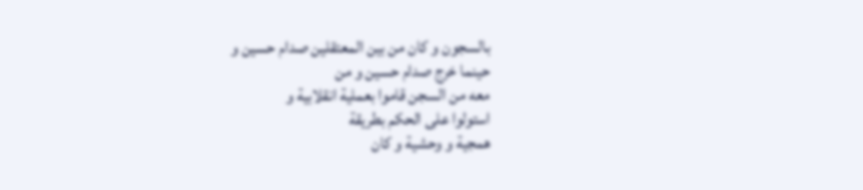بالسجون و كان من بين المعتقلين صدام حسين و
حينما خرج صدام حسين و من
معه من السجن قاموا بعملية انقلابية و
استولوا على الحكم بطريقة
همجية و وحشية و كان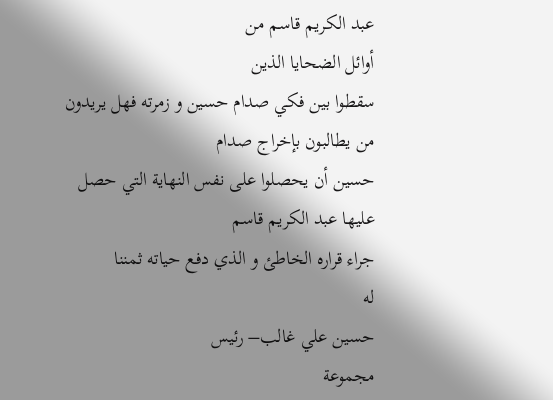عبد الكريم قاسم من
أوائل الضحايا الذين
سقطوا بين فكي صدام حسين و زمرته فهل يريدون
من يطالبون بإخراج صدام
حسين أن يحصلوا على نفس النهاية التي حصل
عليها عبد الكريم قاسم
جراء قراره الخاطئ و الذي دفع حياته ثمننا
له
حسين علي غالب– رئيس
مجموعة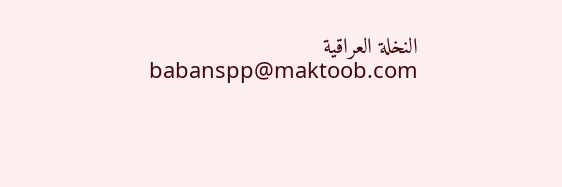النخلة العراقية
babanspp@maktoob.com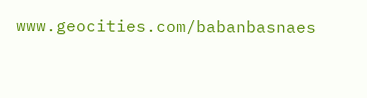www.geocities.com/babanbasnaes